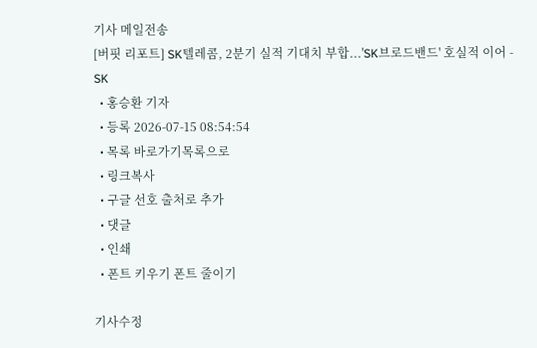기사 메일전송
[버핏 리포트] SK텔레콤, 2분기 실적 기대치 부합...'SK브로드밴드' 호실적 이어 - SK
  • 홍승환 기자
  • 등록 2026-07-15 08:54:54
  • 목록 바로가기목록으로
  • 링크복사
  • 구글 선호 출처로 추가
  • 댓글
  • 인쇄
  • 폰트 키우기 폰트 줄이기

기사수정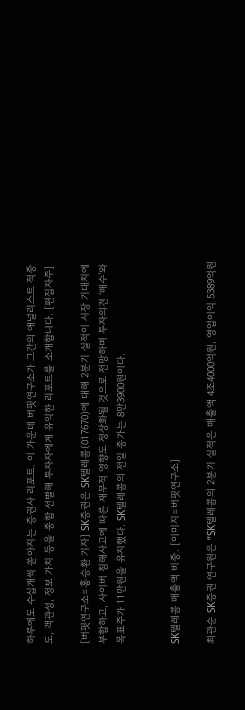하루에도 수십개씩 쏟아지는 증권사 리포트. 이 가운데 버핏연구소가 그간의 애널리스트 적중도, 객관성, 정보 가치 등을 종합 선별해 투자자에게 유익한 리포트를 소개합니다. [편집자주]

[버핏연구소=홍승환 기자] SK증권은 SK텔레콤(017670)에 대해 2분기 실적이 시장 기대치에 부합하고, 사이버 침해사고에 따른 재무적 영향도 정상화될 것으로 전망하며 투자의견 ‘매수’와 목표주가 11만원을 유지했다. SK텔레콤의 전일 종가는 8만3900원이다.


SK텔레콤 매출액 비중. [이미지=버핏연구소]

최관순 SK증권 연구원은 “SK텔레콤의 2분기 실적은 매출액 4조4000억원, 영업이익 5389억원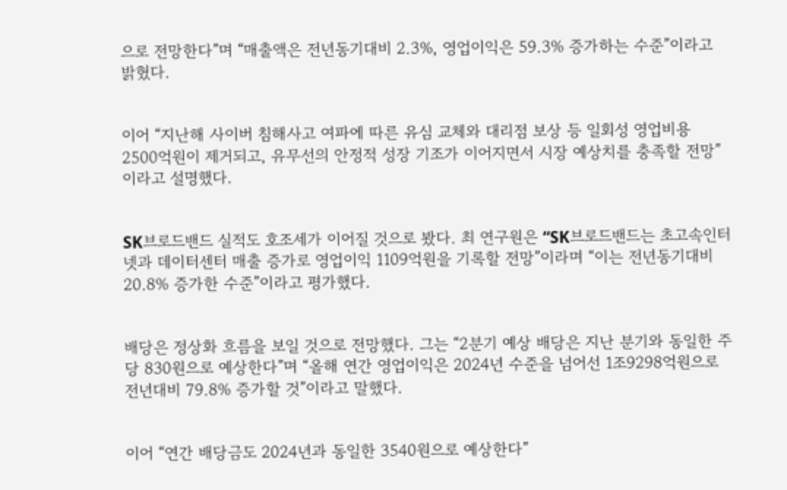으로 전망한다”며 “매출액은 전년동기대비 2.3%, 영업이익은 59.3% 증가하는 수준”이라고 밝혔다.


이어 “지난해 사이버 침해사고 여파에 따른 유심 교체와 대리점 보상 등 일회성 영업비용 2500억원이 제거되고, 유무선의 안정적 성장 기조가 이어지면서 시장 예상치를 충족할 전망”이라고 설명했다.


SK브로드밴드 실적도 호조세가 이어질 것으로 봤다. 최 연구원은 “SK브로드밴드는 초고속인터넷과 데이터센터 매출 증가로 영업이익 1109억원을 기록할 전망”이라며 “이는 전년동기대비 20.8% 증가한 수준”이라고 평가했다.


배당은 정상화 흐름을 보일 것으로 전망했다. 그는 “2분기 예상 배당은 지난 분기와 동일한 주당 830원으로 예상한다”며 “올해 연간 영업이익은 2024년 수준을 넘어선 1조9298억원으로 전년대비 79.8% 증가할 것”이라고 말했다.


이어 “연간 배당금도 2024년과 동일한 3540원으로 예상한다”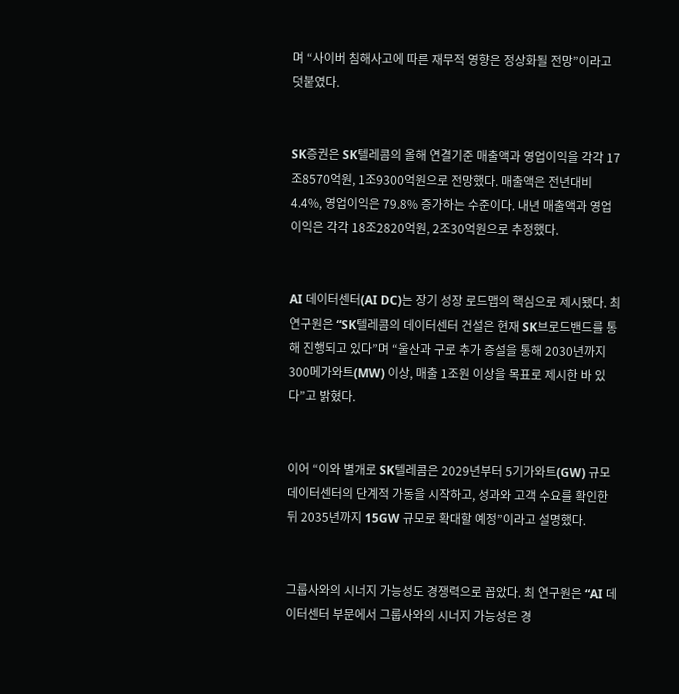며 “사이버 침해사고에 따른 재무적 영향은 정상화될 전망”이라고 덧붙였다.


SK증권은 SK텔레콤의 올해 연결기준 매출액과 영업이익을 각각 17조8570억원, 1조9300억원으로 전망했다. 매출액은 전년대비 4.4%, 영업이익은 79.8% 증가하는 수준이다. 내년 매출액과 영업이익은 각각 18조2820억원, 2조30억원으로 추정했다.


AI 데이터센터(AI DC)는 장기 성장 로드맵의 핵심으로 제시됐다. 최 연구원은 “SK텔레콤의 데이터센터 건설은 현재 SK브로드밴드를 통해 진행되고 있다”며 “울산과 구로 추가 증설을 통해 2030년까지 300메가와트(MW) 이상, 매출 1조원 이상을 목표로 제시한 바 있다”고 밝혔다.


이어 “이와 별개로 SK텔레콤은 2029년부터 5기가와트(GW) 규모 데이터센터의 단계적 가동을 시작하고, 성과와 고객 수요를 확인한 뒤 2035년까지 15GW 규모로 확대할 예정”이라고 설명했다.


그룹사와의 시너지 가능성도 경쟁력으로 꼽았다. 최 연구원은 “AI 데이터센터 부문에서 그룹사와의 시너지 가능성은 경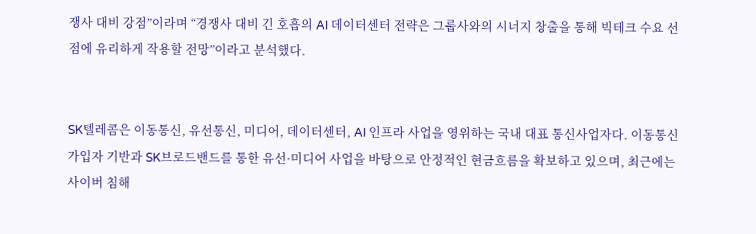쟁사 대비 강점”이라며 “경쟁사 대비 긴 호흡의 AI 데이터센터 전략은 그룹사와의 시너지 창출을 통해 빅테크 수요 선점에 유리하게 작용할 전망”이라고 분석했다.


SK텔레콤은 이동통신, 유선통신, 미디어, 데이터센터, AI 인프라 사업을 영위하는 국내 대표 통신사업자다. 이동통신 가입자 기반과 SK브로드밴드를 통한 유선·미디어 사업을 바탕으로 안정적인 현금흐름을 확보하고 있으며, 최근에는 사이버 침해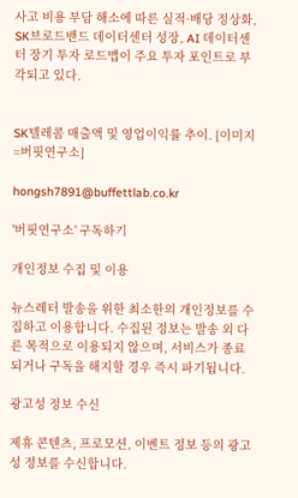사고 비용 부담 해소에 따른 실적·배당 정상화, SK브로드밴드 데이터센터 성장, AI 데이터센터 장기 투자 로드맵이 주요 투자 포인트로 부각되고 있다.


SK텔레콤 매출액 및 영업이익률 추이. [이미지=버핏연구소]

hongsh7891@buffettlab.co.kr

'버핏연구소' 구독하기

개인정보 수집 및 이용

뉴스레터 발송을 위한 최소한의 개인정보를 수집하고 이용합니다. 수집된 정보는 발송 외 다른 목적으로 이용되지 않으며, 서비스가 종료되거나 구독을 해지할 경우 즉시 파기됩니다.

광고성 정보 수신

제휴 콘텐츠, 프로모션, 이벤트 정보 등의 광고성 정보를 수신합니다.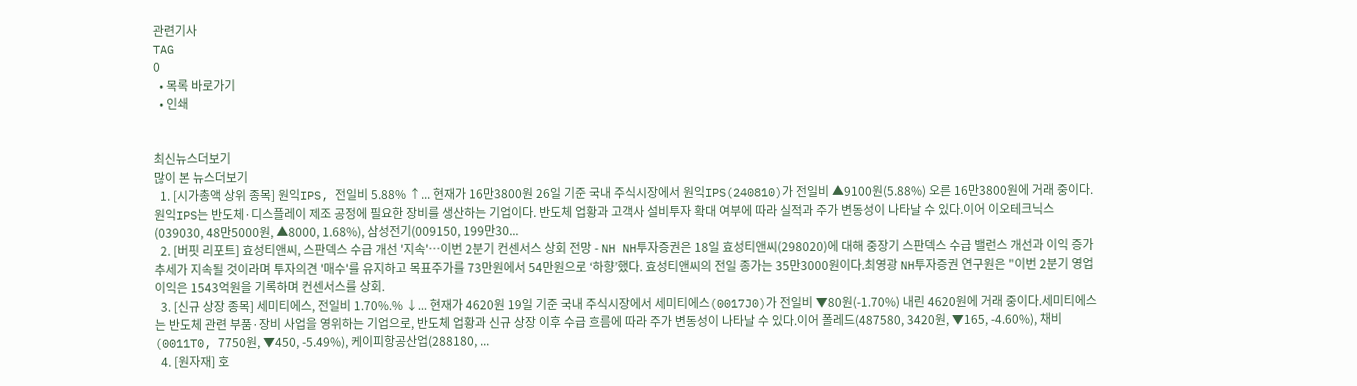관련기사
TAG
0
  • 목록 바로가기
  • 인쇄


최신뉴스더보기
많이 본 뉴스더보기
  1. [시가총액 상위 종목] 원익IPS, 전일비 5.88% ↑... 현재가 16만3800원 26일 기준 국내 주식시장에서 원익IPS(240810)가 전일비 ▲9100원(5.88%) 오른 16만3800원에 거래 중이다.원익IPS는 반도체·디스플레이 제조 공정에 필요한 장비를 생산하는 기업이다. 반도체 업황과 고객사 설비투자 확대 여부에 따라 실적과 주가 변동성이 나타날 수 있다.이어 이오테크닉스(039030, 48만5000원, ▲8000, 1.68%), 삼성전기(009150, 199만30...
  2. [버핏 리포트] 효성티앤씨, 스판덱스 수급 개선 '지속'…이번 2분기 컨센서스 상회 전망 - NH NH투자증권은 18일 효성티앤씨(298020)에 대해 중장기 스판덱스 수급 밸런스 개선과 이익 증가 추세가 지속될 것이라며 투자의견 '매수'를 유지하고 목표주가를 73만원에서 54만원으로 ‘하향’했다. 효성티앤씨의 전일 종가는 35만3000원이다.최영광 NH투자증권 연구원은 "이번 2분기 영업이익은 1543억원을 기록하며 컨센서스를 상회.
  3. [신규 상장 종목] 세미티에스, 전일비 1.70%.% ↓... 현재가 4620원 19일 기준 국내 주식시장에서 세미티에스(0017J0)가 전일비 ▼80원(-1.70%) 내린 4620원에 거래 중이다.세미티에스는 반도체 관련 부품·장비 사업을 영위하는 기업으로, 반도체 업황과 신규 상장 이후 수급 흐름에 따라 주가 변동성이 나타날 수 있다.이어 폴레드(487580, 3420원, ▼165, -4.60%), 채비(0011T0, 7750원, ▼450, -5.49%), 케이피항공산업(288180, ...
  4. [원자재] 호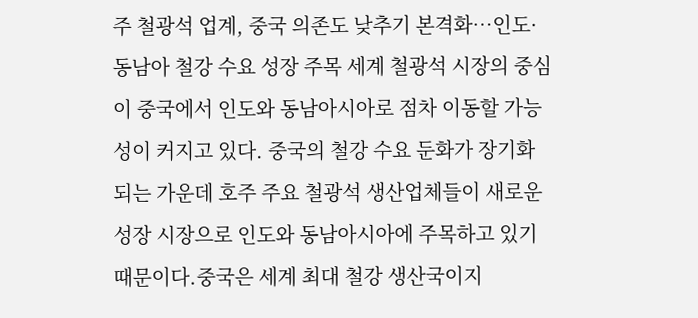주 철광석 업계, 중국 의존도 낮추기 본격화…인도·동남아 철강 수요 성장 주목 세계 철광석 시장의 중심이 중국에서 인도와 동남아시아로 점차 이동할 가능성이 커지고 있다. 중국의 철강 수요 둔화가 장기화되는 가운데 호주 주요 철광석 생산업체들이 새로운 성장 시장으로 인도와 동남아시아에 주목하고 있기 때문이다.중국은 세계 최대 철강 생산국이지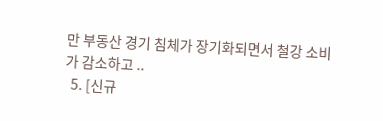만 부동산 경기 침체가 장기화되면서 철강 소비가 감소하고 ..
  5. [신규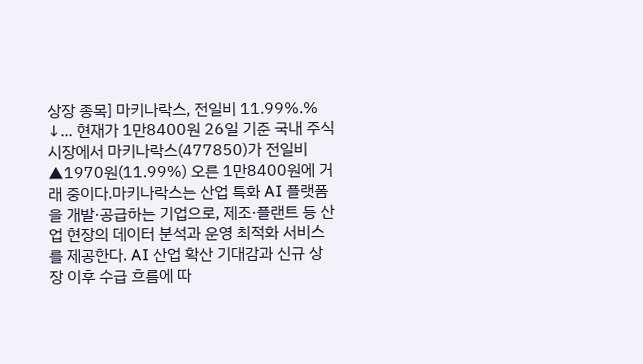상장 종목] 마키나락스, 전일비 11.99%.% ↓... 현재가 1만8400원 26일 기준 국내 주식시장에서 마키나락스(477850)가 전일비 ▲1970원(11.99%) 오른 1만8400원에 거래 중이다.마키나락스는 산업 특화 AI 플랫폼을 개발·공급하는 기업으로, 제조·플랜트 등 산업 현장의 데이터 분석과 운영 최적화 서비스를 제공한다. AI 산업 확산 기대감과 신규 상장 이후 수급 흐름에 따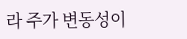라 주가 변동성이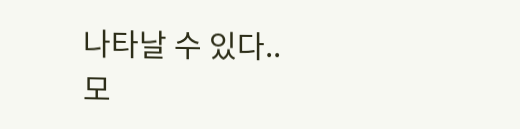나타날 수 있다..
모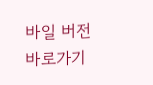바일 버전 바로가기